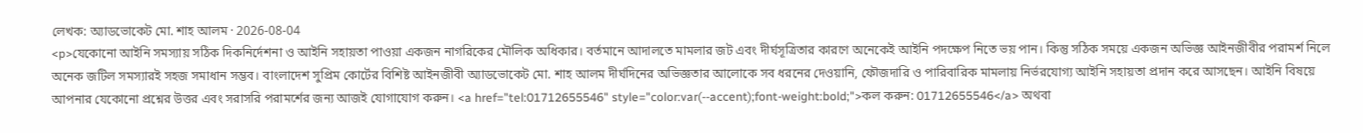লেখক: অ্যাডভোকেট মো. শাহ আলম · 2026-08-04
<p>যেকোনো আইনি সমস্যায় সঠিক দিকনির্দেশনা ও আইনি সহায়তা পাওয়া একজন নাগরিকের মৌলিক অধিকার। বর্তমানে আদালতে মামলার জট এবং দীর্ঘসূত্রিতার কারণে অনেকেই আইনি পদক্ষেপ নিতে ভয় পান। কিন্তু সঠিক সময়ে একজন অভিজ্ঞ আইনজীবীর পরামর্শ নিলে অনেক জটিল সমস্যারই সহজ সমাধান সম্ভব। বাংলাদেশ সুপ্রিম কোর্টের বিশিষ্ট আইনজীবী অ্যাডভোকেট মো. শাহ আলম দীর্ঘদিনের অভিজ্ঞতার আলোকে সব ধরনের দেওয়ানি, ফৌজদারি ও পারিবারিক মামলায় নির্ভরযোগ্য আইনি সহায়তা প্রদান করে আসছেন। আইনি বিষয়ে আপনার যেকোনো প্রশ্নের উত্তর এবং সরাসরি পরামর্শের জন্য আজই যোগাযোগ করুন। <a href="tel:01712655546" style="color:var(--accent);font-weight:bold;">কল করুন: 01712655546</a> অথবা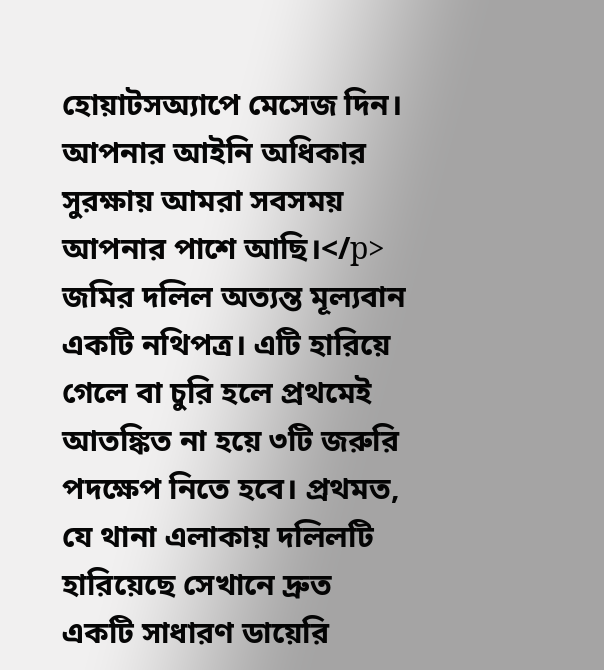হোয়াটসঅ্যাপে মেসেজ দিন। আপনার আইনি অধিকার সুরক্ষায় আমরা সবসময় আপনার পাশে আছি।</p>
জমির দলিল অত্যন্ত মূল্যবান একটি নথিপত্র। এটি হারিয়ে গেলে বা চুরি হলে প্রথমেই আতঙ্কিত না হয়ে ৩টি জরুরি পদক্ষেপ নিতে হবে। প্রথমত, যে থানা এলাকায় দলিলটি হারিয়েছে সেখানে দ্রুত একটি সাধারণ ডায়েরি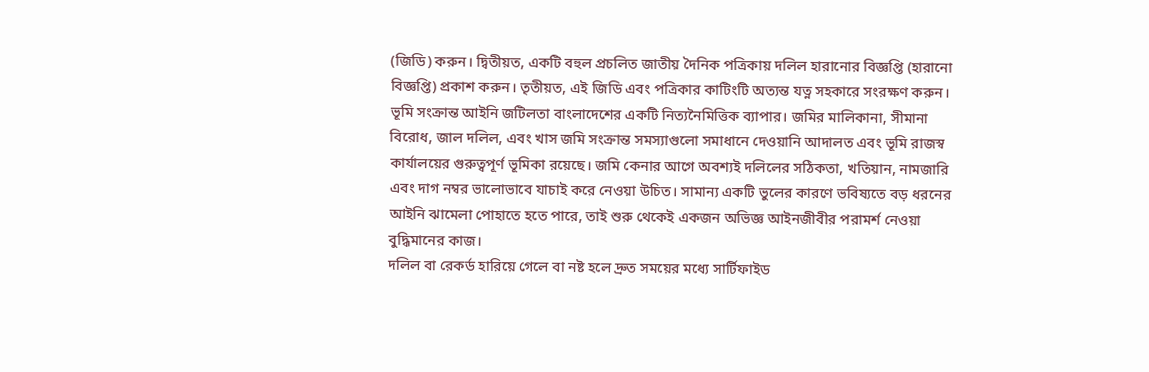(জিডি) করুন। দ্বিতীয়ত, একটি বহুল প্রচলিত জাতীয় দৈনিক পত্রিকায় দলিল হারানোর বিজ্ঞপ্তি (হারানো বিজ্ঞপ্তি) প্রকাশ করুন। তৃতীয়ত, এই জিডি এবং পত্রিকার কাটিংটি অত্যন্ত যত্ন সহকারে সংরক্ষণ করুন।
ভূমি সংক্রান্ত আইনি জটিলতা বাংলাদেশের একটি নিত্যনৈমিত্তিক ব্যাপার। জমির মালিকানা, সীমানা বিরোধ, জাল দলিল, এবং খাস জমি সংক্রান্ত সমস্যাগুলো সমাধানে দেওয়ানি আদালত এবং ভূমি রাজস্ব কার্যালয়ের গুরুত্বপূর্ণ ভূমিকা রয়েছে। জমি কেনার আগে অবশ্যই দলিলের সঠিকতা, খতিয়ান, নামজারি এবং দাগ নম্বর ভালোভাবে যাচাই করে নেওয়া উচিত। সামান্য একটি ভুলের কারণে ভবিষ্যতে বড় ধরনের আইনি ঝামেলা পোহাতে হতে পারে, তাই শুরু থেকেই একজন অভিজ্ঞ আইনজীবীর পরামর্শ নেওয়া বুদ্ধিমানের কাজ।
দলিল বা রেকর্ড হারিয়ে গেলে বা নষ্ট হলে দ্রুত সময়ের মধ্যে সার্টিফাইড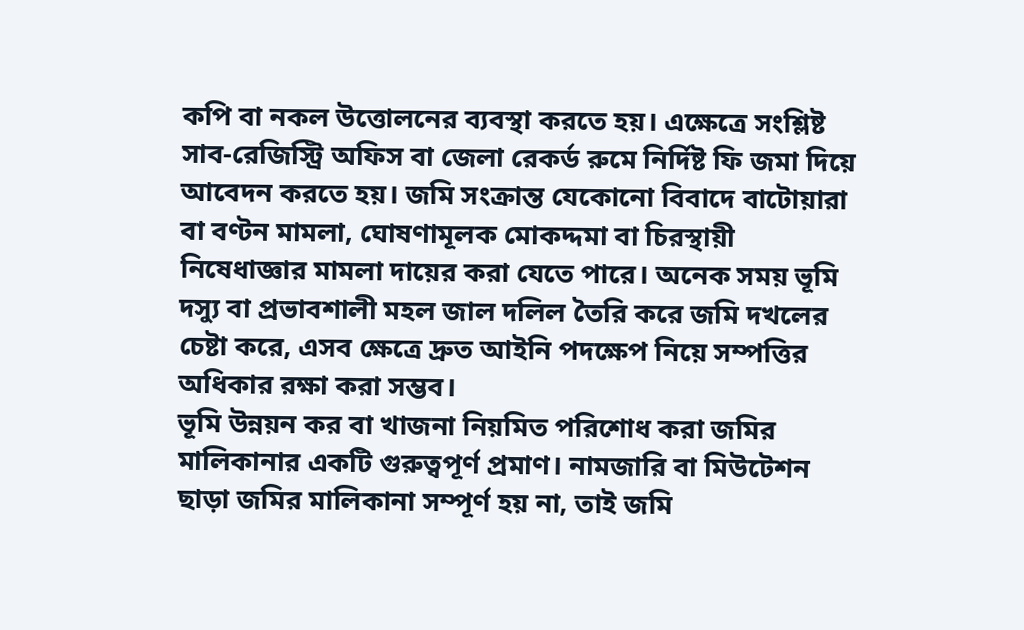কপি বা নকল উত্তোলনের ব্যবস্থা করতে হয়। এক্ষেত্রে সংশ্লিষ্ট সাব-রেজিস্ট্রি অফিস বা জেলা রেকর্ড রুমে নির্দিষ্ট ফি জমা দিয়ে আবেদন করতে হয়। জমি সংক্রান্ত যেকোনো বিবাদে বাটোয়ারা বা বণ্টন মামলা, ঘোষণামূলক মোকদ্দমা বা চিরস্থায়ী নিষেধাজ্ঞার মামলা দায়ের করা যেতে পারে। অনেক সময় ভূমি দস্যু বা প্রভাবশালী মহল জাল দলিল তৈরি করে জমি দখলের চেষ্টা করে, এসব ক্ষেত্রে দ্রুত আইনি পদক্ষেপ নিয়ে সম্পত্তির অধিকার রক্ষা করা সম্ভব।
ভূমি উন্নয়ন কর বা খাজনা নিয়মিত পরিশোধ করা জমির মালিকানার একটি গুরুত্বপূর্ণ প্রমাণ। নামজারি বা মিউটেশন ছাড়া জমির মালিকানা সম্পূর্ণ হয় না, তাই জমি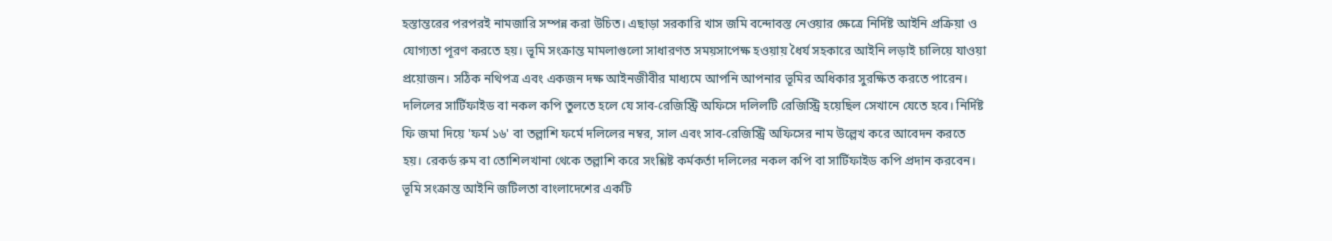হস্তান্তরের পরপরই নামজারি সম্পন্ন করা উচিত। এছাড়া সরকারি খাস জমি বন্দোবস্ত নেওয়ার ক্ষেত্রে নির্দিষ্ট আইনি প্রক্রিয়া ও যোগ্যতা পূরণ করতে হয়। ভূমি সংক্রান্ত মামলাগুলো সাধারণত সময়সাপেক্ষ হওয়ায় ধৈর্য সহকারে আইনি লড়াই চালিয়ে যাওয়া প্রয়োজন। সঠিক নথিপত্র এবং একজন দক্ষ আইনজীবীর মাধ্যমে আপনি আপনার ভূমির অধিকার সুরক্ষিত করতে পারেন।
দলিলের সার্টিফাইড বা নকল কপি তুলতে হলে যে সাব-রেজিস্ট্রি অফিসে দলিলটি রেজিস্ট্রি হয়েছিল সেখানে যেতে হবে। নির্দিষ্ট ফি জমা দিয়ে 'ফর্ম ১৬' বা তল্লাশি ফর্মে দলিলের নম্বর, সাল এবং সাব-রেজিস্ট্রি অফিসের নাম উল্লেখ করে আবেদন করতে হয়। রেকর্ড রুম বা তোশিলখানা থেকে তল্লাশি করে সংশ্লিষ্ট কর্মকর্তা দলিলের নকল কপি বা সার্টিফাইড কপি প্রদান করবেন।
ভূমি সংক্রান্ত আইনি জটিলতা বাংলাদেশের একটি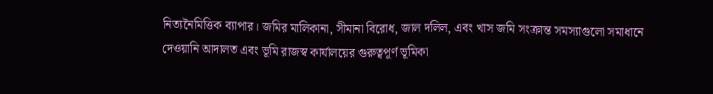নিত্যনৈমিত্তিক ব্যাপার। জমির মালিকানা, সীমানা বিরোধ, জাল দলিল, এবং খাস জমি সংক্রান্ত সমস্যাগুলো সমাধানে দেওয়ানি আদালত এবং ভূমি রাজস্ব কার্যালয়ের গুরুত্বপূর্ণ ভূমিকা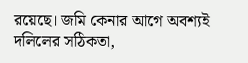রয়েছে। জমি কেনার আগে অবশ্যই দলিলের সঠিকতা,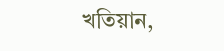খতিয়ান,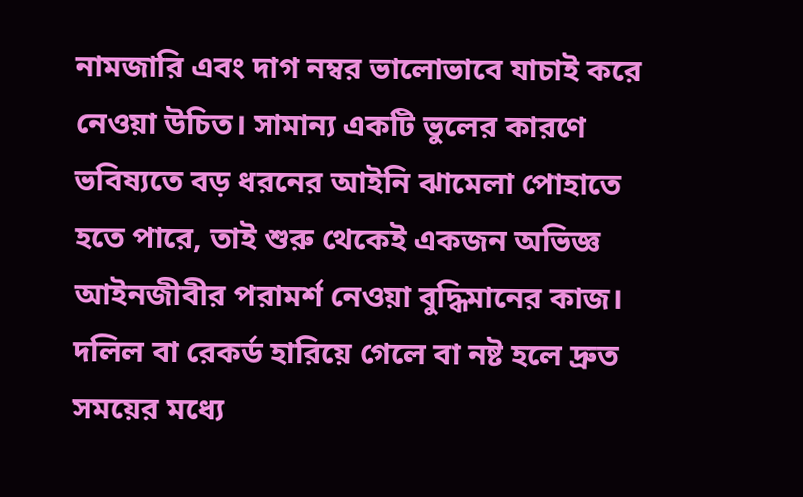নামজারি এবং দাগ নম্বর ভালোভাবে যাচাই করে নেওয়া উচিত। সামান্য একটি ভুলের কারণে ভবিষ্যতে বড় ধরনের আইনি ঝামেলা পোহাতে হতে পারে, তাই শুরু থেকেই একজন অভিজ্ঞ আইনজীবীর পরামর্শ নেওয়া বুদ্ধিমানের কাজ।
দলিল বা রেকর্ড হারিয়ে গেলে বা নষ্ট হলে দ্রুত সময়ের মধ্যে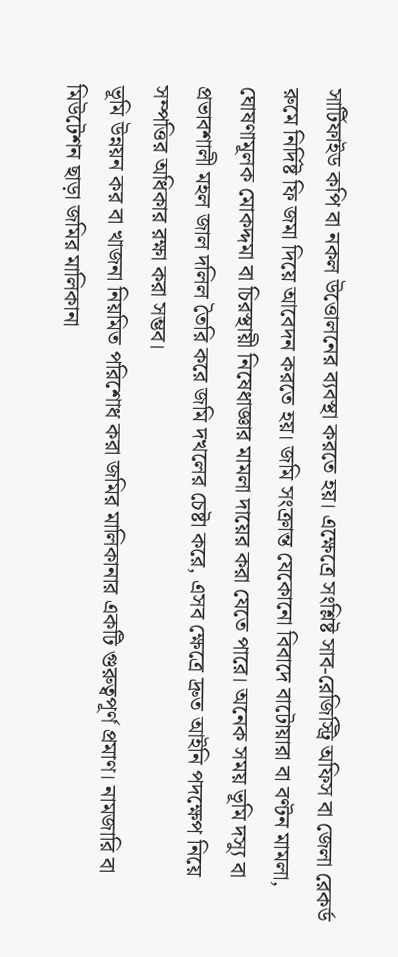সার্টিফাইড কপি বা নকল উত্তোলনের ব্যবস্থা করতে হয়। এক্ষেত্রে সংশ্লিষ্ট সাব-রেজিস্ট্রি অফিস বা জেলা রেকর্ড রুমে নির্দিষ্ট ফি জমা দিয়ে আবেদন করতে হয়। জমি সংক্রান্ত যেকোনো বিবাদে বাটোয়ারা বা বণ্টন মামলা, ঘোষণামূলক মোকদ্দমা বা চিরস্থায়ী নিষেধাজ্ঞার মামলা দায়ের করা যেতে পারে। অনেক সময় ভূমি দস্যু বা প্রভাবশালী মহল জাল দলিল তৈরি করে জমি দখলের চেষ্টা করে, এসব ক্ষেত্রে দ্রুত আইনি পদক্ষেপ নিয়ে সম্পত্তির অধিকার রক্ষা করা সম্ভব।
ভূমি উন্নয়ন কর বা খাজনা নিয়মিত পরিশোধ করা জমির মালিকানার একটি গুরুত্বপূর্ণ প্রমাণ। নামজারি বা মিউটেশন ছাড়া জমির মালিকানা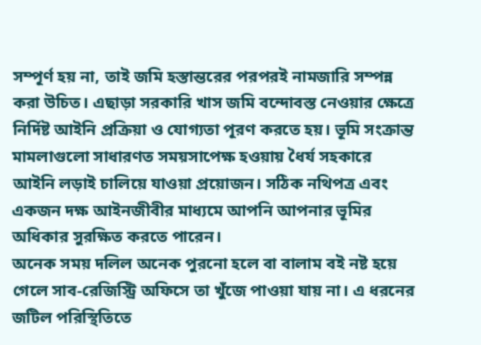সম্পূর্ণ হয় না, তাই জমি হস্তান্তরের পরপরই নামজারি সম্পন্ন করা উচিত। এছাড়া সরকারি খাস জমি বন্দোবস্ত নেওয়ার ক্ষেত্রে নির্দিষ্ট আইনি প্রক্রিয়া ও যোগ্যতা পূরণ করতে হয়। ভূমি সংক্রান্ত মামলাগুলো সাধারণত সময়সাপেক্ষ হওয়ায় ধৈর্য সহকারে আইনি লড়াই চালিয়ে যাওয়া প্রয়োজন। সঠিক নথিপত্র এবং একজন দক্ষ আইনজীবীর মাধ্যমে আপনি আপনার ভূমির অধিকার সুরক্ষিত করতে পারেন।
অনেক সময় দলিল অনেক পুরনো হলে বা বালাম বই নষ্ট হয়ে গেলে সাব-রেজিস্ট্রি অফিসে তা খুঁজে পাওয়া যায় না। এ ধরনের জটিল পরিস্থিতিতে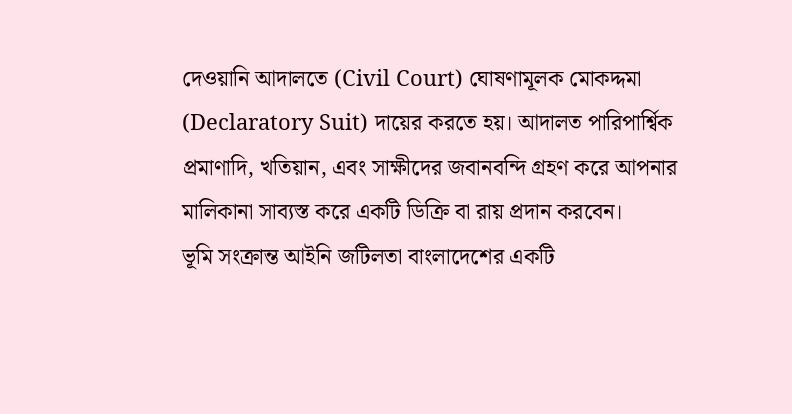দেওয়ানি আদালতে (Civil Court) ঘোষণামূলক মোকদ্দমা (Declaratory Suit) দায়ের করতে হয়। আদালত পারিপার্শ্বিক প্রমাণাদি, খতিয়ান, এবং সাক্ষীদের জবানবন্দি গ্রহণ করে আপনার মালিকানা সাব্যস্ত করে একটি ডিক্রি বা রায় প্রদান করবেন।
ভূমি সংক্রান্ত আইনি জটিলতা বাংলাদেশের একটি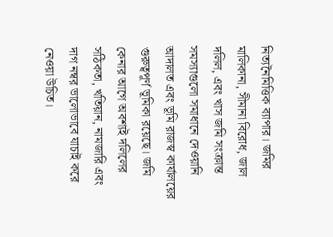নিত্যনৈমিত্তিক ব্যাপার। জমির মালিকানা, সীমানা বিরোধ, জাল দলিল, এবং খাস জমি সংক্রান্ত সমস্যাগুলো সমাধানে দেওয়ানি আদালত এবং ভূমি রাজস্ব কার্যালয়ের গুরুত্বপূর্ণ ভূমিকা রয়েছে। জমি কেনার আগে অবশ্যই দলিলের সঠিকতা, খতিয়ান, নামজারি এবং দাগ নম্বর ভালোভাবে যাচাই করে নেওয়া উচিত।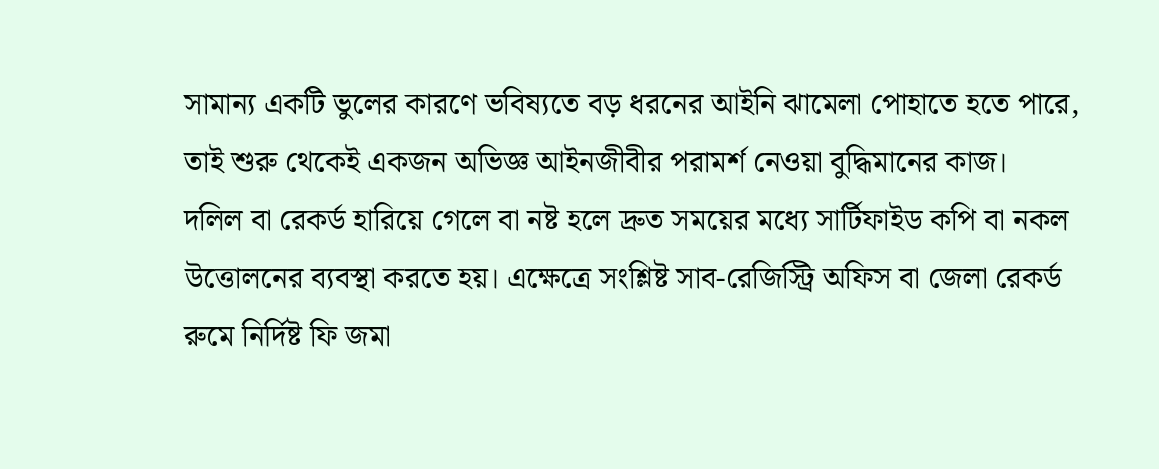সামান্য একটি ভুলের কারণে ভবিষ্যতে বড় ধরনের আইনি ঝামেলা পোহাতে হতে পারে, তাই শুরু থেকেই একজন অভিজ্ঞ আইনজীবীর পরামর্শ নেওয়া বুদ্ধিমানের কাজ।
দলিল বা রেকর্ড হারিয়ে গেলে বা নষ্ট হলে দ্রুত সময়ের মধ্যে সার্টিফাইড কপি বা নকল উত্তোলনের ব্যবস্থা করতে হয়। এক্ষেত্রে সংশ্লিষ্ট সাব-রেজিস্ট্রি অফিস বা জেলা রেকর্ড রুমে নির্দিষ্ট ফি জমা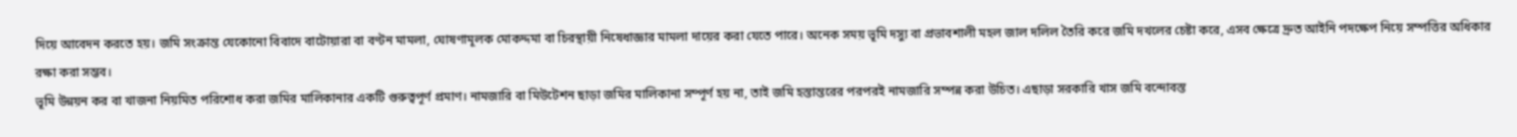দিয়ে আবেদন করতে হয়। জমি সংক্রান্ত যেকোনো বিবাদে বাটোয়ারা বা বণ্টন মামলা, ঘোষণামূলক মোকদ্দমা বা চিরস্থায়ী নিষেধাজ্ঞার মামলা দায়ের করা যেতে পারে। অনেক সময় ভূমি দস্যু বা প্রভাবশালী মহল জাল দলিল তৈরি করে জমি দখলের চেষ্টা করে, এসব ক্ষেত্রে দ্রুত আইনি পদক্ষেপ নিয়ে সম্পত্তির অধিকার রক্ষা করা সম্ভব।
ভূমি উন্নয়ন কর বা খাজনা নিয়মিত পরিশোধ করা জমির মালিকানার একটি গুরুত্বপূর্ণ প্রমাণ। নামজারি বা মিউটেশন ছাড়া জমির মালিকানা সম্পূর্ণ হয় না, তাই জমি হস্তান্তরের পরপরই নামজারি সম্পন্ন করা উচিত। এছাড়া সরকারি খাস জমি বন্দোবস্ত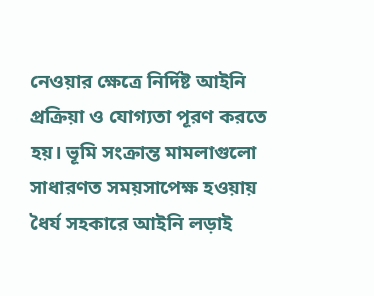নেওয়ার ক্ষেত্রে নির্দিষ্ট আইনি প্রক্রিয়া ও যোগ্যতা পূরণ করতে হয়। ভূমি সংক্রান্ত মামলাগুলো সাধারণত সময়সাপেক্ষ হওয়ায় ধৈর্য সহকারে আইনি লড়াই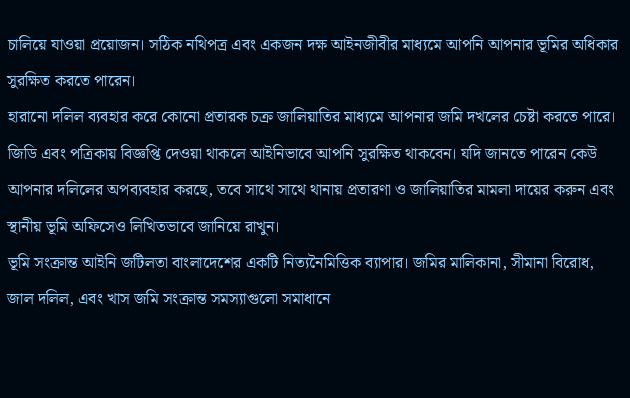চালিয়ে যাওয়া প্রয়োজন। সঠিক নথিপত্র এবং একজন দক্ষ আইনজীবীর মাধ্যমে আপনি আপনার ভূমির অধিকার সুরক্ষিত করতে পারেন।
হারানো দলিল ব্যবহার করে কোনো প্রতারক চক্র জালিয়াতির মাধ্যমে আপনার জমি দখলের চেষ্টা করতে পারে। জিডি এবং পত্রিকায় বিজ্ঞপ্তি দেওয়া থাকলে আইনিভাবে আপনি সুরক্ষিত থাকবেন। যদি জানতে পারেন কেউ আপনার দলিলের অপব্যবহার করছে, তবে সাথে সাথে থানায় প্রতারণা ও জালিয়াতির মামলা দায়ের করুন এবং স্থানীয় ভূমি অফিসেও লিখিতভাবে জানিয়ে রাখুন।
ভূমি সংক্রান্ত আইনি জটিলতা বাংলাদেশের একটি নিত্যনৈমিত্তিক ব্যাপার। জমির মালিকানা, সীমানা বিরোধ, জাল দলিল, এবং খাস জমি সংক্রান্ত সমস্যাগুলো সমাধানে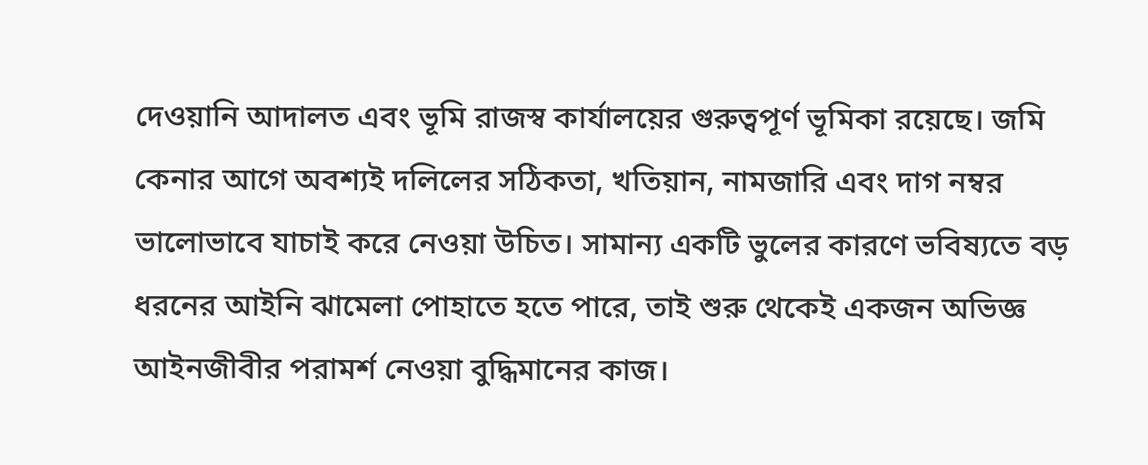দেওয়ানি আদালত এবং ভূমি রাজস্ব কার্যালয়ের গুরুত্বপূর্ণ ভূমিকা রয়েছে। জমি কেনার আগে অবশ্যই দলিলের সঠিকতা, খতিয়ান, নামজারি এবং দাগ নম্বর ভালোভাবে যাচাই করে নেওয়া উচিত। সামান্য একটি ভুলের কারণে ভবিষ্যতে বড় ধরনের আইনি ঝামেলা পোহাতে হতে পারে, তাই শুরু থেকেই একজন অভিজ্ঞ আইনজীবীর পরামর্শ নেওয়া বুদ্ধিমানের কাজ।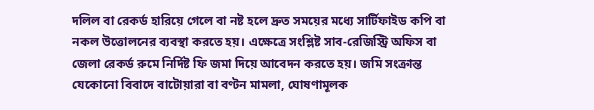দলিল বা রেকর্ড হারিয়ে গেলে বা নষ্ট হলে দ্রুত সময়ের মধ্যে সার্টিফাইড কপি বা নকল উত্তোলনের ব্যবস্থা করতে হয়। এক্ষেত্রে সংশ্লিষ্ট সাব-রেজিস্ট্রি অফিস বা জেলা রেকর্ড রুমে নির্দিষ্ট ফি জমা দিয়ে আবেদন করতে হয়। জমি সংক্রান্ত যেকোনো বিবাদে বাটোয়ারা বা বণ্টন মামলা, ঘোষণামূলক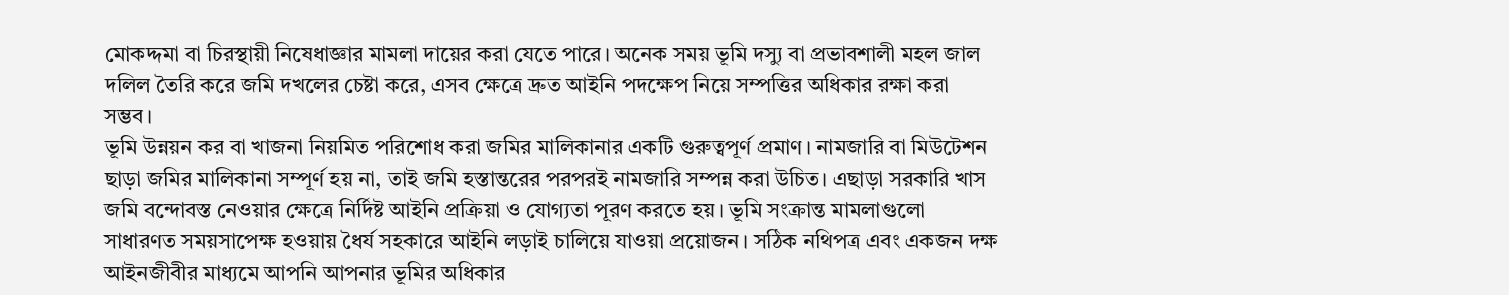মোকদ্দমা বা চিরস্থায়ী নিষেধাজ্ঞার মামলা দায়ের করা যেতে পারে। অনেক সময় ভূমি দস্যু বা প্রভাবশালী মহল জাল দলিল তৈরি করে জমি দখলের চেষ্টা করে, এসব ক্ষেত্রে দ্রুত আইনি পদক্ষেপ নিয়ে সম্পত্তির অধিকার রক্ষা করা সম্ভব।
ভূমি উন্নয়ন কর বা খাজনা নিয়মিত পরিশোধ করা জমির মালিকানার একটি গুরুত্বপূর্ণ প্রমাণ। নামজারি বা মিউটেশন ছাড়া জমির মালিকানা সম্পূর্ণ হয় না, তাই জমি হস্তান্তরের পরপরই নামজারি সম্পন্ন করা উচিত। এছাড়া সরকারি খাস জমি বন্দোবস্ত নেওয়ার ক্ষেত্রে নির্দিষ্ট আইনি প্রক্রিয়া ও যোগ্যতা পূরণ করতে হয়। ভূমি সংক্রান্ত মামলাগুলো সাধারণত সময়সাপেক্ষ হওয়ায় ধৈর্য সহকারে আইনি লড়াই চালিয়ে যাওয়া প্রয়োজন। সঠিক নথিপত্র এবং একজন দক্ষ আইনজীবীর মাধ্যমে আপনি আপনার ভূমির অধিকার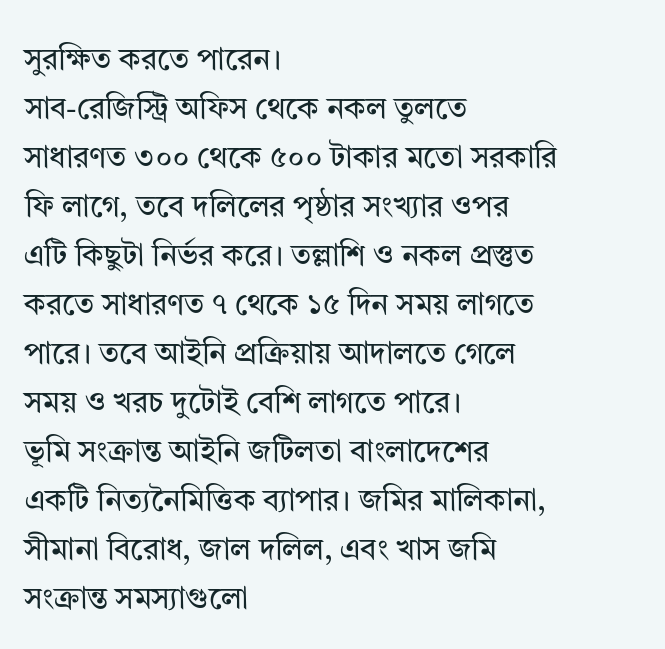সুরক্ষিত করতে পারেন।
সাব-রেজিস্ট্রি অফিস থেকে নকল তুলতে সাধারণত ৩০০ থেকে ৫০০ টাকার মতো সরকারি ফি লাগে, তবে দলিলের পৃষ্ঠার সংখ্যার ওপর এটি কিছুটা নির্ভর করে। তল্লাশি ও নকল প্রস্তুত করতে সাধারণত ৭ থেকে ১৫ দিন সময় লাগতে পারে। তবে আইনি প্রক্রিয়ায় আদালতে গেলে সময় ও খরচ দুটোই বেশি লাগতে পারে।
ভূমি সংক্রান্ত আইনি জটিলতা বাংলাদেশের একটি নিত্যনৈমিত্তিক ব্যাপার। জমির মালিকানা, সীমানা বিরোধ, জাল দলিল, এবং খাস জমি সংক্রান্ত সমস্যাগুলো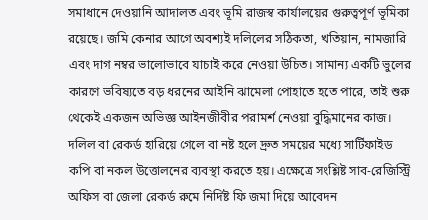সমাধানে দেওয়ানি আদালত এবং ভূমি রাজস্ব কার্যালয়ের গুরুত্বপূর্ণ ভূমিকা রয়েছে। জমি কেনার আগে অবশ্যই দলিলের সঠিকতা, খতিয়ান, নামজারি এবং দাগ নম্বর ভালোভাবে যাচাই করে নেওয়া উচিত। সামান্য একটি ভুলের কারণে ভবিষ্যতে বড় ধরনের আইনি ঝামেলা পোহাতে হতে পারে, তাই শুরু থেকেই একজন অভিজ্ঞ আইনজীবীর পরামর্শ নেওয়া বুদ্ধিমানের কাজ।
দলিল বা রেকর্ড হারিয়ে গেলে বা নষ্ট হলে দ্রুত সময়ের মধ্যে সার্টিফাইড কপি বা নকল উত্তোলনের ব্যবস্থা করতে হয়। এক্ষেত্রে সংশ্লিষ্ট সাব-রেজিস্ট্রি অফিস বা জেলা রেকর্ড রুমে নির্দিষ্ট ফি জমা দিয়ে আবেদন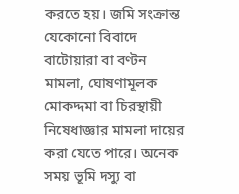করতে হয়। জমি সংক্রান্ত যেকোনো বিবাদে বাটোয়ারা বা বণ্টন মামলা, ঘোষণামূলক মোকদ্দমা বা চিরস্থায়ী নিষেধাজ্ঞার মামলা দায়ের করা যেতে পারে। অনেক সময় ভূমি দস্যু বা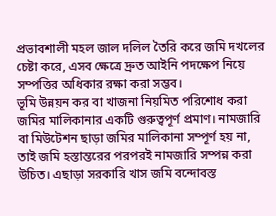প্রভাবশালী মহল জাল দলিল তৈরি করে জমি দখলের চেষ্টা করে, এসব ক্ষেত্রে দ্রুত আইনি পদক্ষেপ নিয়ে সম্পত্তির অধিকার রক্ষা করা সম্ভব।
ভূমি উন্নয়ন কর বা খাজনা নিয়মিত পরিশোধ করা জমির মালিকানার একটি গুরুত্বপূর্ণ প্রমাণ। নামজারি বা মিউটেশন ছাড়া জমির মালিকানা সম্পূর্ণ হয় না, তাই জমি হস্তান্তরের পরপরই নামজারি সম্পন্ন করা উচিত। এছাড়া সরকারি খাস জমি বন্দোবস্ত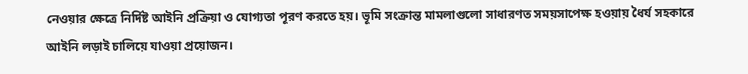নেওয়ার ক্ষেত্রে নির্দিষ্ট আইনি প্রক্রিয়া ও যোগ্যতা পূরণ করতে হয়। ভূমি সংক্রান্ত মামলাগুলো সাধারণত সময়সাপেক্ষ হওয়ায় ধৈর্য সহকারে আইনি লড়াই চালিয়ে যাওয়া প্রয়োজন।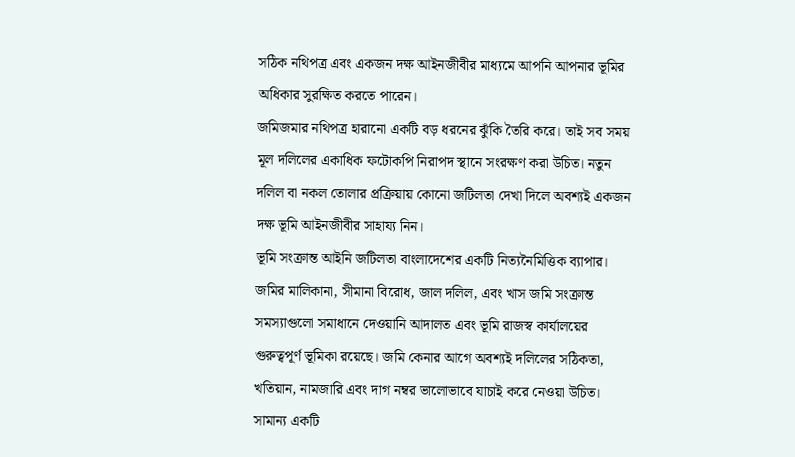সঠিক নথিপত্র এবং একজন দক্ষ আইনজীবীর মাধ্যমে আপনি আপনার ভূমির অধিকার সুরক্ষিত করতে পারেন।
জমিজমার নথিপত্র হারানো একটি বড় ধরনের ঝুঁকি তৈরি করে। তাই সব সময় মূল দলিলের একাধিক ফটোকপি নিরাপদ স্থানে সংরক্ষণ করা উচিত। নতুন দলিল বা নকল তোলার প্রক্রিয়ায় কোনো জটিলতা দেখা দিলে অবশ্যই একজন দক্ষ ভূমি আইনজীবীর সাহায্য নিন।
ভূমি সংক্রান্ত আইনি জটিলতা বাংলাদেশের একটি নিত্যনৈমিত্তিক ব্যাপার। জমির মালিকানা, সীমানা বিরোধ, জাল দলিল, এবং খাস জমি সংক্রান্ত সমস্যাগুলো সমাধানে দেওয়ানি আদালত এবং ভূমি রাজস্ব কার্যালয়ের গুরুত্বপূর্ণ ভূমিকা রয়েছে। জমি কেনার আগে অবশ্যই দলিলের সঠিকতা, খতিয়ান, নামজারি এবং দাগ নম্বর ভালোভাবে যাচাই করে নেওয়া উচিত। সামান্য একটি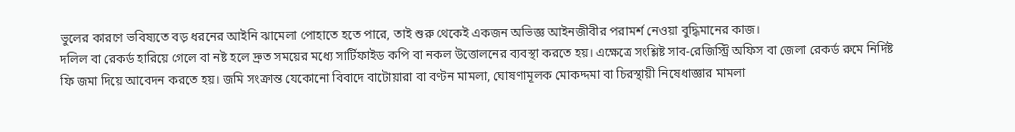ভুলের কারণে ভবিষ্যতে বড় ধরনের আইনি ঝামেলা পোহাতে হতে পারে, তাই শুরু থেকেই একজন অভিজ্ঞ আইনজীবীর পরামর্শ নেওয়া বুদ্ধিমানের কাজ।
দলিল বা রেকর্ড হারিয়ে গেলে বা নষ্ট হলে দ্রুত সময়ের মধ্যে সার্টিফাইড কপি বা নকল উত্তোলনের ব্যবস্থা করতে হয়। এক্ষেত্রে সংশ্লিষ্ট সাব-রেজিস্ট্রি অফিস বা জেলা রেকর্ড রুমে নির্দিষ্ট ফি জমা দিয়ে আবেদন করতে হয়। জমি সংক্রান্ত যেকোনো বিবাদে বাটোয়ারা বা বণ্টন মামলা, ঘোষণামূলক মোকদ্দমা বা চিরস্থায়ী নিষেধাজ্ঞার মামলা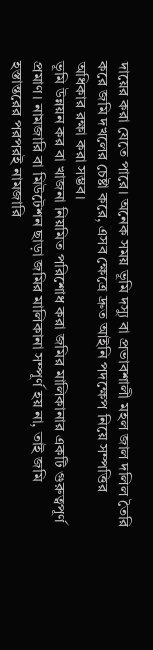দায়ের করা যেতে পারে। অনেক সময় ভূমি দস্যু বা প্রভাবশালী মহল জাল দলিল তৈরি করে জমি দখলের চেষ্টা করে, এসব ক্ষেত্রে দ্রুত আইনি পদক্ষেপ নিয়ে সম্পত্তির অধিকার রক্ষা করা সম্ভব।
ভূমি উন্নয়ন কর বা খাজনা নিয়মিত পরিশোধ করা জমির মালিকানার একটি গুরুত্বপূর্ণ প্রমাণ। নামজারি বা মিউটেশন ছাড়া জমির মালিকানা সম্পূর্ণ হয় না, তাই জমি হস্তান্তরের পরপরই নামজারি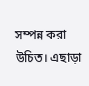সম্পন্ন করা উচিত। এছাড়া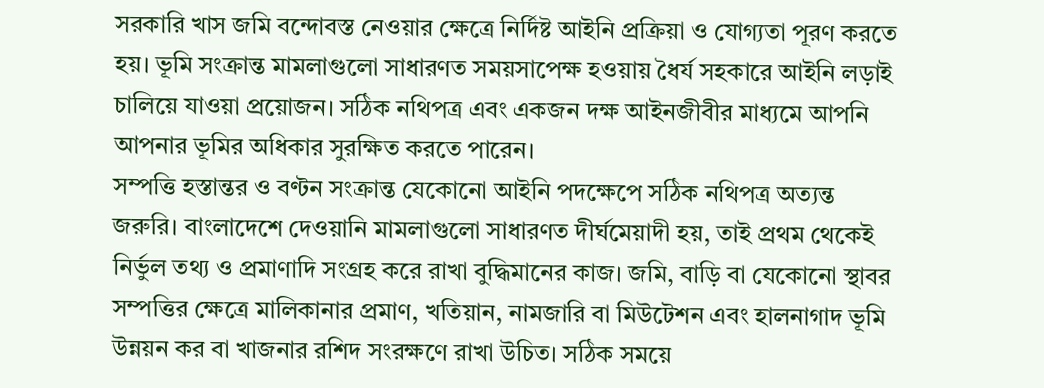সরকারি খাস জমি বন্দোবস্ত নেওয়ার ক্ষেত্রে নির্দিষ্ট আইনি প্রক্রিয়া ও যোগ্যতা পূরণ করতে হয়। ভূমি সংক্রান্ত মামলাগুলো সাধারণত সময়সাপেক্ষ হওয়ায় ধৈর্য সহকারে আইনি লড়াই চালিয়ে যাওয়া প্রয়োজন। সঠিক নথিপত্র এবং একজন দক্ষ আইনজীবীর মাধ্যমে আপনি আপনার ভূমির অধিকার সুরক্ষিত করতে পারেন।
সম্পত্তি হস্তান্তর ও বণ্টন সংক্রান্ত যেকোনো আইনি পদক্ষেপে সঠিক নথিপত্র অত্যন্ত জরুরি। বাংলাদেশে দেওয়ানি মামলাগুলো সাধারণত দীর্ঘমেয়াদী হয়, তাই প্রথম থেকেই নির্ভুল তথ্য ও প্রমাণাদি সংগ্রহ করে রাখা বুদ্ধিমানের কাজ। জমি, বাড়ি বা যেকোনো স্থাবর সম্পত্তির ক্ষেত্রে মালিকানার প্রমাণ, খতিয়ান, নামজারি বা মিউটেশন এবং হালনাগাদ ভূমি উন্নয়ন কর বা খাজনার রশিদ সংরক্ষণে রাখা উচিত। সঠিক সময়ে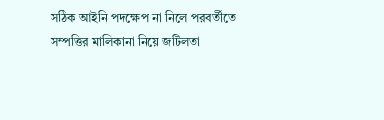সঠিক আইনি পদক্ষেপ না নিলে পরবর্তীতে সম্পত্তির মালিকানা নিয়ে জটিলতা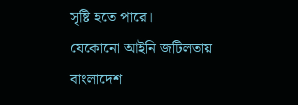সৃষ্টি হতে পারে।
যেকোনো আইনি জটিলতায় বাংলাদেশ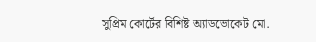সুপ্রিম কোর্টের বিশিষ্ট অ্যাডভোকেট মো.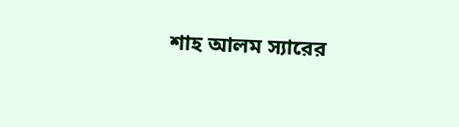শাহ আলম স্যারের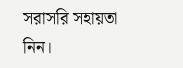সরাসরি সহায়তা নিন।